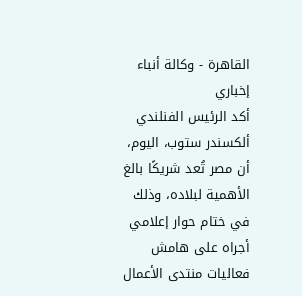القاهرة - وكالة أنباء إخباري
أكد الرئيس الفنلندي ألكسندر ستوب، اليوم، أن مصر تُعد شريكًا بالغ الأهمية لبلاده، وذلك في ختام حوار إعلامي أجراه على هامش فعاليات منتدى الأعمال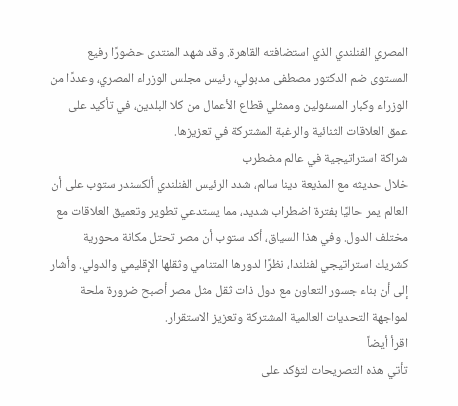المصري الفنلندي الذي استضافته القاهرة. وقد شهد المنتدى حضورًا رفيع المستوى ضم الدكتور مصطفى مدبولي، رئيس مجلس الوزراء المصري، وعددًا من الوزراء وكبار المسئولين وممثلي قطاع الأعمال من كلا البلدين، في تأكيد على عمق العلاقات الثنائية والرغبة المشتركة في تعزيزها.
شراكة استراتيجية في عالم مضطرب
خلال حديثه مع المذيعة دينا سالم، شدد الرئيس الفنلندي ألكسندر ستوب على أن العالم يمر حاليًا بفترة اضطراب شديد، مما يستدعي تطوير وتعميق العلاقات مع مختلف الدول. وفي هذا السياق، أكد ستوب أن مصر تحتل مكانة محورية كشريك استراتيجي لفنلندا، نظرًا لدورها المتنامي وثقلها الإقليمي والدولي. وأشار إلى أن بناء جسور التعاون مع دول ذات ثقل مثل مصر أصبح ضرورة ملحة لمواجهة التحديات العالمية المشتركة وتعزيز الاستقرار.
اقرأ أيضاً
تأتي هذه التصريحات لتؤكد على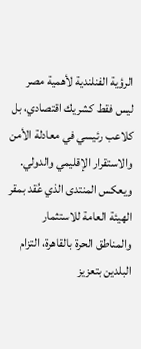الرؤية الفنلندية لأهمية مصر ليس فقط كشريك اقتصادي، بل كلاعب رئيسي في معادلة الأمن والاستقرار الإقليمي والدولي. ويعكس المنتدى الذي عُقد بمقر الهيئة العامة للاستثمار والمناطق الحرة بالقاهرة، التزام البلدين بتعزيز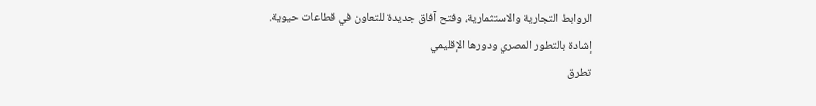الروابط التجارية والاستثمارية، وفتح آفاق جديدة للتعاون في قطاعات حيوية.
إشادة بالتطور المصري ودورها الإقليمي
تطرق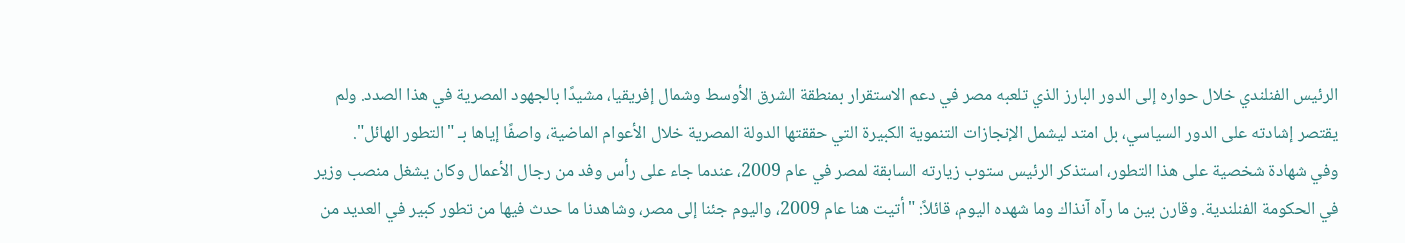الرئيس الفنلندي خلال حواره إلى الدور البارز الذي تلعبه مصر في دعم الاستقرار بمنطقة الشرق الأوسط وشمال إفريقيا، مشيدًا بالجهود المصرية في هذا الصدد. ولم يقتصر إشادته على الدور السياسي، بل امتد ليشمل الإنجازات التنموية الكبيرة التي حققتها الدولة المصرية خلال الأعوام الماضية، واصفًا إياها بـ "التطور الهائل".
وفي شهادة شخصية على هذا التطور، استذكر الرئيس ستوب زيارته السابقة لمصر في عام 2009، عندما جاء على رأس وفد من رجال الأعمال وكان يشغل منصب وزير في الحكومة الفنلندية. وقارن بين ما رآه آنذاك وما شهده اليوم، قائلاً: "أتيت هنا عام 2009، واليوم جئنا إلى مصر، وشاهدنا ما حدث فيها من تطور كبير في العديد من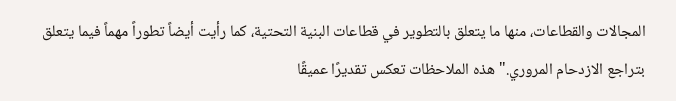المجالات والقطاعات، منها ما يتعلق بالتطوير في قطاعات البنية التحتية، كما رأيت أيضاً تطوراً مهماً فيما يتعلق بتراجع الازدحام المروري." هذه الملاحظات تعكس تقديرًا عميقًا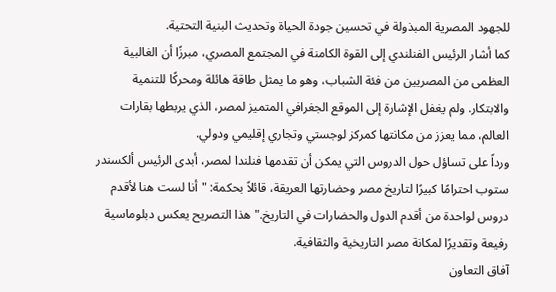للجهود المصرية المبذولة في تحسين جودة الحياة وتحديث البنية التحتية.
كما أشار الرئيس الفنلندي إلى القوة الكامنة في المجتمع المصري، مبرزًا أن الغالبية العظمى من المصريين من فئة الشباب، وهو ما يمثل طاقة هائلة ومحركًا للتنمية والابتكار. ولم يغفل الإشارة إلى الموقع الجغرافي المتميز لمصر، الذي يربطها بقارات العالم، مما يعزز من مكانتها كمركز لوجستي وتجاري إقليمي ودولي.
ورداً على تساؤل حول الدروس التي يمكن أن تقدمها فنلندا لمصر، أبدى الرئيس ألكسندر ستوب احترامًا كبيرًا لتاريخ مصر وحضارتها العريقة، قائلاً بحكمة: "أنا لست هنا لأقدم دروس لواحدة من أقدم الدول والحضارات في التاريخ." هذا التصريح يعكس دبلوماسية رفيعة وتقديرًا لمكانة مصر التاريخية والثقافية.
آفاق التعاون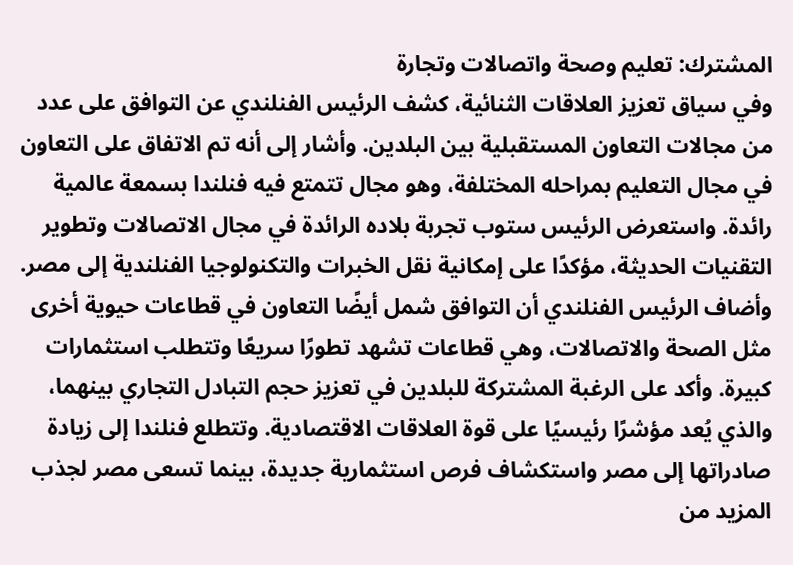المشترك: تعليم وصحة واتصالات وتجارة
وفي سياق تعزيز العلاقات الثنائية، كشف الرئيس الفنلندي عن التوافق على عدد من مجالات التعاون المستقبلية بين البلدين. وأشار إلى أنه تم الاتفاق على التعاون في مجال التعليم بمراحله المختلفة، وهو مجال تتمتع فيه فنلندا بسمعة عالمية رائدة. واستعرض الرئيس ستوب تجربة بلاده الرائدة في مجال الاتصالات وتطوير التقنيات الحديثة، مؤكدًا على إمكانية نقل الخبرات والتكنولوجيا الفنلندية إلى مصر.
وأضاف الرئيس الفنلندي أن التوافق شمل أيضًا التعاون في قطاعات حيوية أخرى مثل الصحة والاتصالات، وهي قطاعات تشهد تطورًا سريعًا وتتطلب استثمارات كبيرة. وأكد على الرغبة المشتركة للبلدين في تعزيز حجم التبادل التجاري بينهما، والذي يُعد مؤشرًا رئيسيًا على قوة العلاقات الاقتصادية. وتتطلع فنلندا إلى زيادة صادراتها إلى مصر واستكشاف فرص استثمارية جديدة، بينما تسعى مصر لجذب المزيد من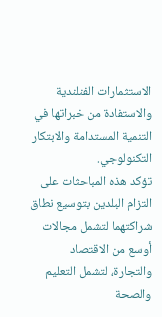الاستثمارات الفنلندية والاستفادة من خبراتها في التنمية المستدامة والابتكار التكنولوجي.
تؤكد هذه المباحثات على التزام البلدين بتوسيع نطاق شراكتهما لتشمل مجالات أوسع من الاقتصاد والتجارة، لتشمل التعليم والصحة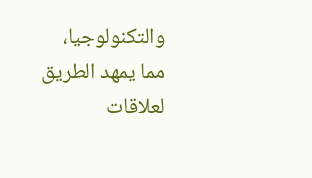والتكنولوجيا، مما يمهد الطريق لعلاقات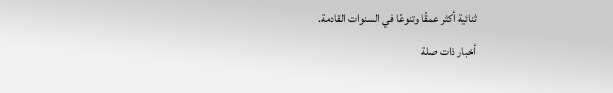ثنائية أكثر عمقًا وتنوعًا في السنوات القادمة.
أخبار ذات صلة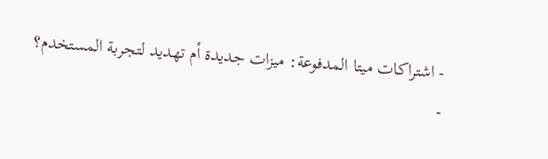- اشتراكات ميتا المدفوعة: ميزات جديدة أم تهديد لتجربة المستخدم؟
-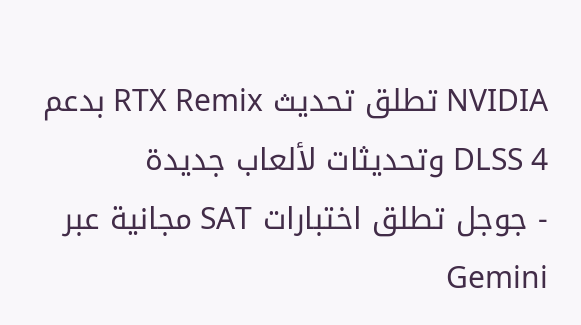NVIDIA تطلق تحديث RTX Remix بدعم DLSS 4 وتحديثات لألعاب جديدة
- جوجل تطلق اختبارات SAT مجانية عبر Gemini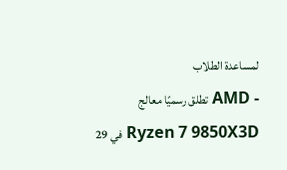لمساعدة الطلاب
- AMD تطلق رسميًا معالج Ryzen 7 9850X3D في 29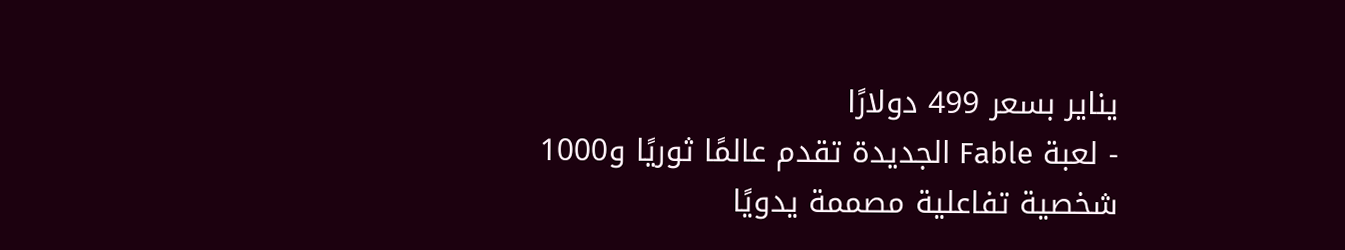يناير بسعر 499 دولارًا
- لعبة Fable الجديدة تقدم عالمًا ثوريًا و1000 شخصية تفاعلية مصممة يدويًا